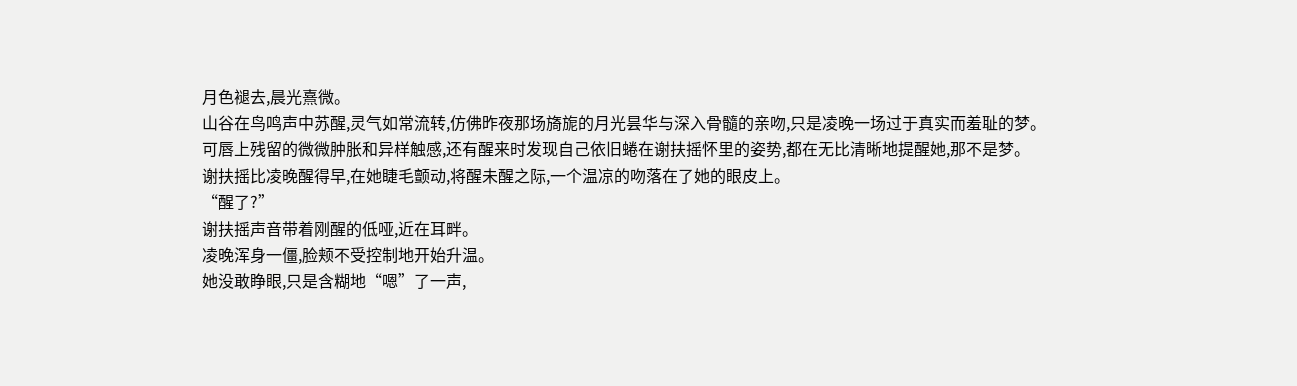月色褪去,晨光熹微。
山谷在鸟鸣声中苏醒,灵气如常流转,仿佛昨夜那场旖旎的月光昙华与深入骨髓的亲吻,只是凌晚一场过于真实而羞耻的梦。
可唇上残留的微微肿胀和异样触感,还有醒来时发现自己依旧蜷在谢扶摇怀里的姿势,都在无比清晰地提醒她,那不是梦。
谢扶摇比凌晚醒得早,在她睫毛颤动,将醒未醒之际,一个温凉的吻落在了她的眼皮上。
“醒了?”
谢扶摇声音带着刚醒的低哑,近在耳畔。
凌晚浑身一僵,脸颊不受控制地开始升温。
她没敢睁眼,只是含糊地“嗯”了一声,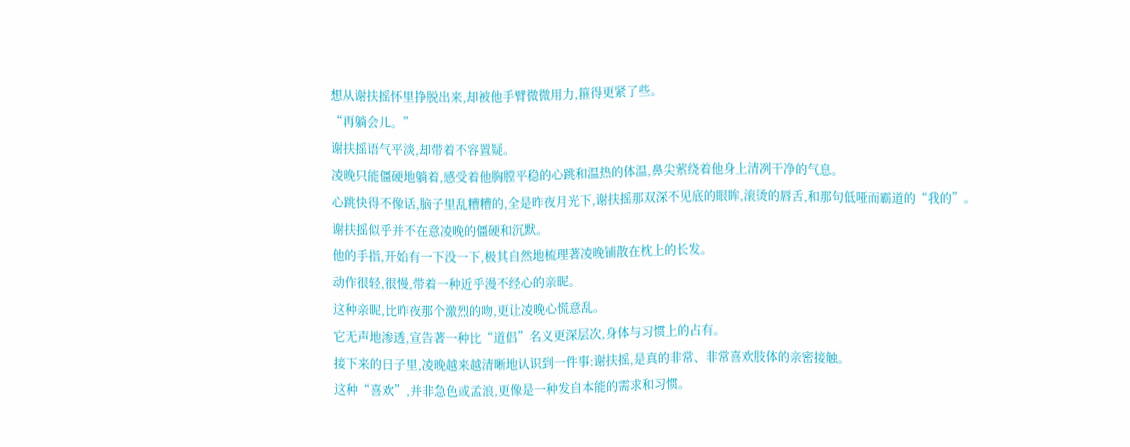想从谢扶摇怀里挣脱出来,却被他手臂微微用力,箍得更紧了些。
“再躺会儿。”
谢扶摇语气平淡,却带着不容置疑。
凌晚只能僵硬地躺着,感受着他胸膛平稳的心跳和温热的体温,鼻尖萦绕着他身上清冽干净的气息。
心跳快得不像话,脑子里乱糟糟的,全是昨夜月光下,谢扶摇那双深不见底的眼眸,滚烫的唇舌,和那句低哑而霸道的“我的”。
谢扶摇似乎并不在意凌晚的僵硬和沉默。
他的手指,开始有一下没一下,极其自然地梳理著凌晚铺散在枕上的长发。
动作很轻,很慢,带着一种近乎漫不经心的亲昵。
这种亲昵,比昨夜那个激烈的吻,更让凌晚心慌意乱。
它无声地渗透,宣告著一种比“道侣”名义更深层次,身体与习惯上的占有。
接下来的日子里,凌晚越来越清晰地认识到一件事:谢扶摇,是真的非常、非常喜欢肢体的亲密接触。
这种“喜欢”,并非急色或孟浪,更像是一种发自本能的需求和习惯。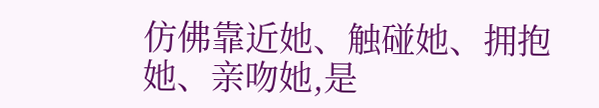仿佛靠近她、触碰她、拥抱她、亲吻她,是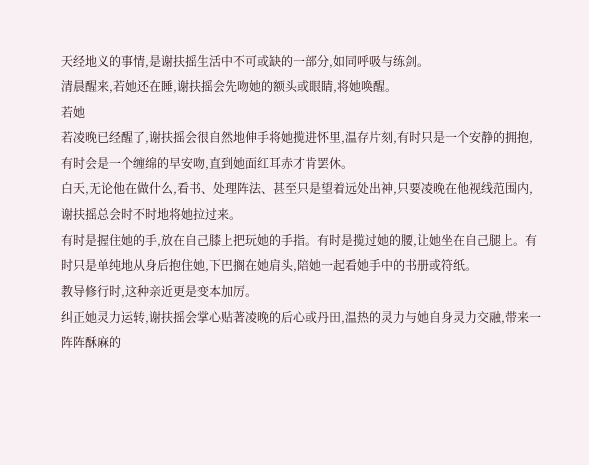天经地义的事情,是谢扶摇生活中不可或缺的一部分,如同呼吸与练剑。
清晨醒来,若她还在睡,谢扶摇会先吻她的额头或眼睛,将她唤醒。
若她
若凌晚已经醒了,谢扶摇会很自然地伸手将她揽进怀里,温存片刻,有时只是一个安静的拥抱,有时会是一个缠绵的早安吻,直到她面红耳赤才肯罢休。
白天,无论他在做什么,看书、处理阵法、甚至只是望着远处出神,只要凌晚在他视线范围内,谢扶摇总会时不时地将她拉过来。
有时是握住她的手,放在自己膝上把玩她的手指。有时是揽过她的腰,让她坐在自己腿上。有时只是单纯地从身后抱住她,下巴搁在她肩头,陪她一起看她手中的书册或符纸。
教导修行时,这种亲近更是变本加厉。
纠正她灵力运转,谢扶摇会掌心贴著凌晚的后心或丹田,温热的灵力与她自身灵力交融,带来一阵阵酥麻的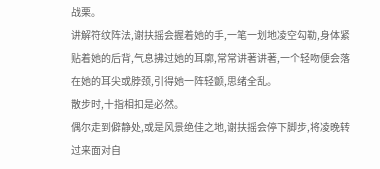战栗。
讲解符纹阵法,谢扶摇会握着她的手,一笔一划地凌空勾勒,身体紧贴着她的后背,气息拂过她的耳廓,常常讲著讲著,一个轻吻便会落在她的耳尖或脖颈,引得她一阵轻颤,思绪全乱。
散步时,十指相扣是必然。
偶尔走到僻静处,或是风景绝佳之地,谢扶摇会停下脚步,将凌晚转过来面对自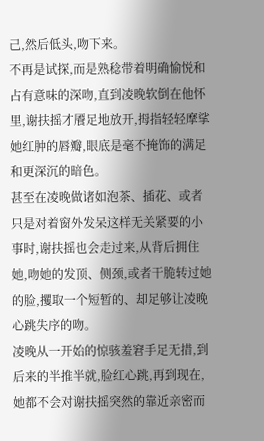己,然后低头,吻下来。
不再是试探,而是熟稔带着明确愉悦和占有意味的深吻,直到凌晚软倒在他怀里,谢扶摇才餍足地放开,拇指轻轻摩挲她红肿的唇瓣,眼底是毫不掩饰的满足和更深沉的暗色。
甚至在凌晚做诸如泡茶、插花、或者只是对着窗外发呆这样无关紧要的小事时,谢扶摇也会走过来,从背后拥住她,吻她的发顶、侧颈,或者干脆转过她的脸,攫取一个短暂的、却足够让凌晚心跳失序的吻。
凌晚从一开始的惊骇羞窘手足无措,到后来的半推半就,脸红心跳,再到现在,她都不会对谢扶摇突然的靠近亲密而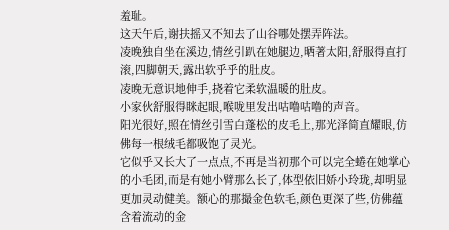羞耻。
这天午后,谢扶摇又不知去了山谷哪处摆弄阵法。
凌晚独自坐在溪边,情丝引趴在她腿边,晒著太阳,舒服得直打滚,四脚朝天,露出软乎乎的肚皮。
凌晚无意识地伸手,挠着它柔软温暖的肚皮。
小家伙舒服得眯起眼,喉咙里发出咕噜咕噜的声音。
阳光很好,照在情丝引雪白蓬松的皮毛上,那光泽简直耀眼,仿佛每一根绒毛都吸饱了灵光。
它似乎又长大了一点点,不再是当初那个可以完全蜷在她掌心的小毛团,而是有她小臂那么长了,体型依旧娇小玲珑,却明显更加灵动健美。额心的那撮金色软毛,颜色更深了些,仿佛蕴含着流动的金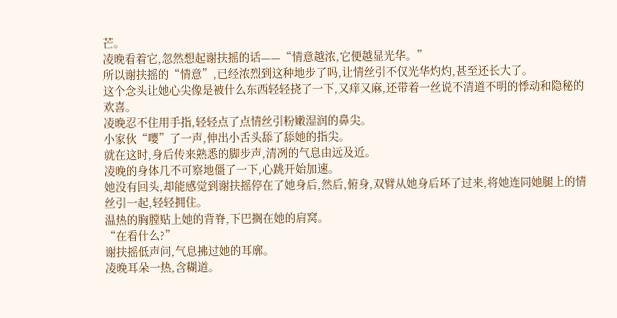芒。
凌晚看着它,忽然想起谢扶摇的话——“情意越浓,它便越显光华。”
所以谢扶摇的“情意”,已经浓烈到这种地步了吗,让情丝引不仅光华灼灼,甚至还长大了。
这个念头让她心尖像是被什么东西轻轻挠了一下,又痒又麻,还带着一丝说不清道不明的悸动和隐秘的欢喜。
凌晚忍不住用手指,轻轻点了点情丝引粉嫩湿润的鼻尖。
小家伙“嘤”了一声,伸出小舌头舔了舔她的指尖。
就在这时,身后传来熟悉的脚步声,清冽的气息由远及近。
凌晚的身体几不可察地僵了一下,心跳开始加速。
她没有回头,却能感觉到谢扶摇停在了她身后,然后,俯身,双臂从她身后环了过来,将她连同她腿上的情丝引一起,轻轻拥住。
温热的胸膛贴上她的背脊,下巴搁在她的肩窝。
“在看什么?”
谢扶摇低声问,气息拂过她的耳廓。
凌晚耳朵一热,含糊道。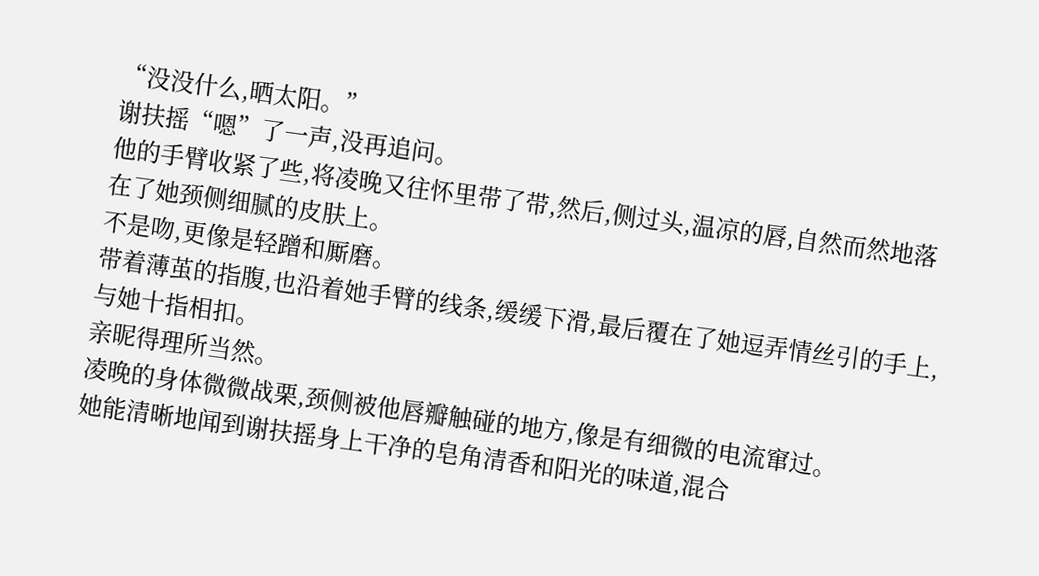“没没什么,晒太阳。”
谢扶摇“嗯”了一声,没再追问。
他的手臂收紧了些,将凌晚又往怀里带了带,然后,侧过头,温凉的唇,自然而然地落在了她颈侧细腻的皮肤上。
不是吻,更像是轻蹭和厮磨。
带着薄茧的指腹,也沿着她手臂的线条,缓缓下滑,最后覆在了她逗弄情丝引的手上,与她十指相扣。
亲昵得理所当然。
凌晚的身体微微战栗,颈侧被他唇瓣触碰的地方,像是有细微的电流窜过。
她能清晰地闻到谢扶摇身上干净的皂角清香和阳光的味道,混合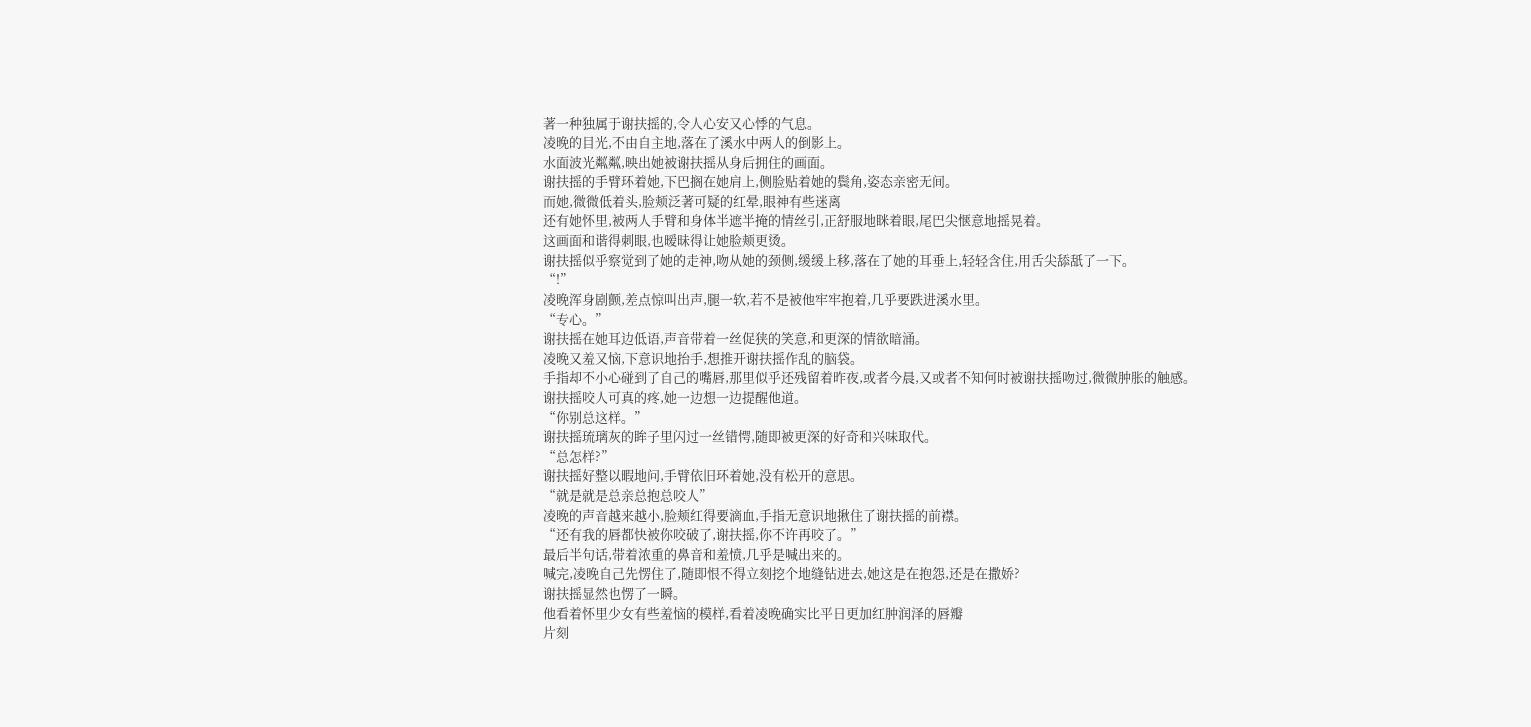著一种独属于谢扶摇的,令人心安又心悸的气息。
凌晚的目光,不由自主地,落在了溪水中两人的倒影上。
水面波光粼粼,映出她被谢扶摇从身后拥住的画面。
谢扶摇的手臂环着她,下巴搁在她肩上,侧脸贴着她的鬓角,姿态亲密无间。
而她,微微低着头,脸颊泛著可疑的红晕,眼神有些迷离
还有她怀里,被两人手臂和身体半遮半掩的情丝引,正舒服地眯着眼,尾巴尖惬意地摇晃着。
这画面和谐得刺眼,也暧昧得让她脸颊更烫。
谢扶摇似乎察觉到了她的走神,吻从她的颈侧,缓缓上移,落在了她的耳垂上,轻轻含住,用舌尖舔舐了一下。
“!”
凌晚浑身剧颤,差点惊叫出声,腿一软,若不是被他牢牢抱着,几乎要跌进溪水里。
“专心。”
谢扶摇在她耳边低语,声音带着一丝促狭的笑意,和更深的情欲暗涌。
凌晚又羞又恼,下意识地抬手,想推开谢扶摇作乱的脑袋。
手指却不小心碰到了自己的嘴唇,那里似乎还残留着昨夜,或者今晨,又或者不知何时被谢扶摇吻过,微微肿胀的触感。
谢扶摇咬人可真的疼,她一边想一边提醒他道。
“你别总这样。”
谢扶摇琉璃灰的眸子里闪过一丝错愕,随即被更深的好奇和兴味取代。
“总怎样?”
谢扶摇好整以暇地问,手臂依旧环着她,没有松开的意思。
“就是就是总亲总抱总咬人”
凌晚的声音越来越小,脸颊红得要滴血,手指无意识地揪住了谢扶摇的前襟。
“还有我的唇都快被你咬破了,谢扶摇,你不许再咬了。”
最后半句话,带着浓重的鼻音和羞愤,几乎是喊出来的。
喊完,凌晚自己先愣住了,随即恨不得立刻挖个地缝钻进去,她这是在抱怨,还是在撒娇?
谢扶摇显然也愣了一瞬。
他看着怀里少女有些羞恼的模样,看着凌晚确实比平日更加红肿润泽的唇瓣
片刻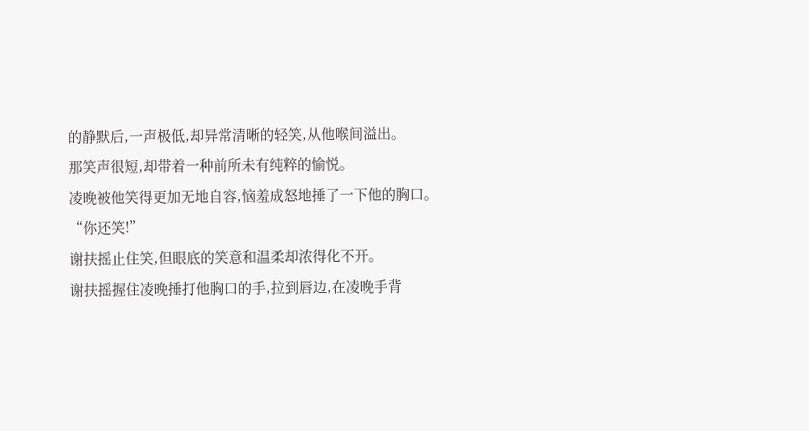的静默后,一声极低,却异常清晰的轻笑,从他喉间溢出。
那笑声很短,却带着一种前所未有纯粹的愉悦。
凌晚被他笑得更加无地自容,恼羞成怒地捶了一下他的胸口。
“你还笑!”
谢扶摇止住笑,但眼底的笑意和温柔却浓得化不开。
谢扶摇握住凌晚捶打他胸口的手,拉到唇边,在凌晚手背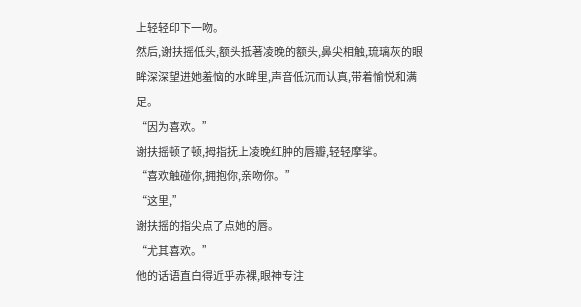上轻轻印下一吻。
然后,谢扶摇低头,额头抵著凌晚的额头,鼻尖相触,琉璃灰的眼眸深深望进她羞恼的水眸里,声音低沉而认真,带着愉悦和满足。
“因为喜欢。”
谢扶摇顿了顿,拇指抚上凌晚红肿的唇瓣,轻轻摩挲。
“喜欢触碰你,拥抱你,亲吻你。”
“这里,”
谢扶摇的指尖点了点她的唇。
“尤其喜欢。”
他的话语直白得近乎赤裸,眼神专注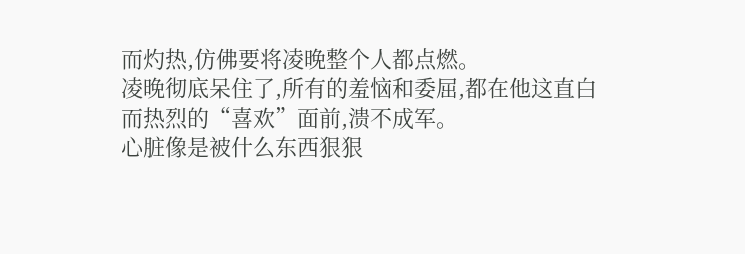而灼热,仿佛要将凌晚整个人都点燃。
凌晚彻底呆住了,所有的羞恼和委屈,都在他这直白而热烈的“喜欢”面前,溃不成军。
心脏像是被什么东西狠狠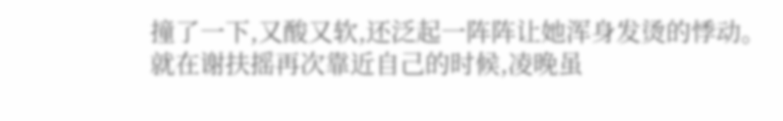撞了一下,又酸又软,还泛起一阵阵让她浑身发烫的悸动。
就在谢扶摇再次靠近自己的时候,凌晚虽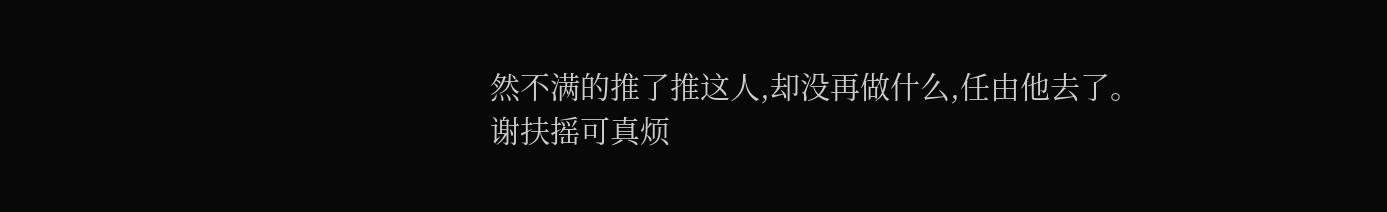然不满的推了推这人,却没再做什么,任由他去了。
谢扶摇可真烦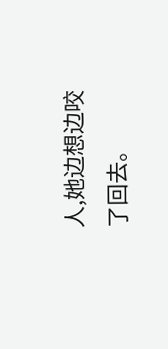人,她边想边咬了回去。